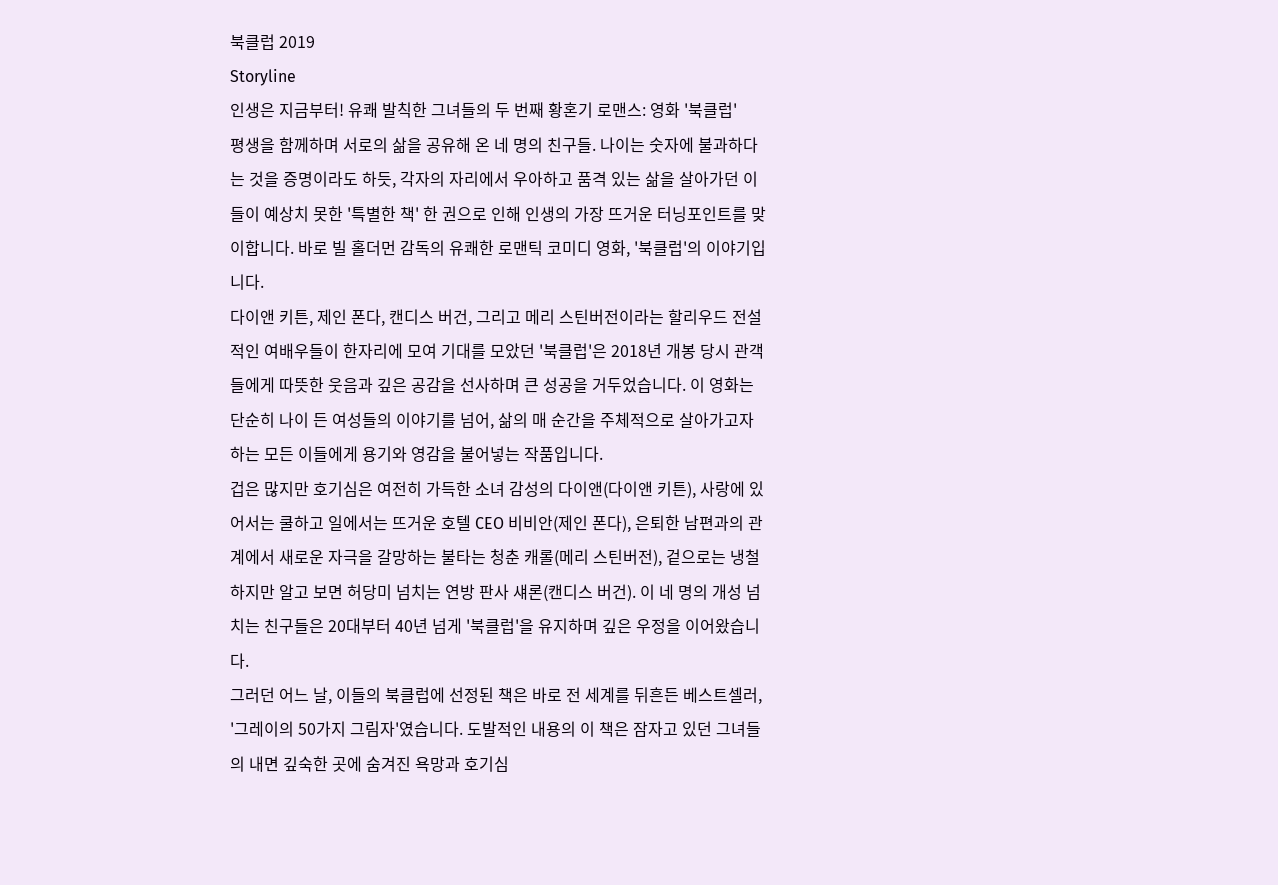북클럽 2019
Storyline
인생은 지금부터! 유쾌 발칙한 그녀들의 두 번째 황혼기 로맨스: 영화 '북클럽'
평생을 함께하며 서로의 삶을 공유해 온 네 명의 친구들. 나이는 숫자에 불과하다는 것을 증명이라도 하듯, 각자의 자리에서 우아하고 품격 있는 삶을 살아가던 이들이 예상치 못한 '특별한 책' 한 권으로 인해 인생의 가장 뜨거운 터닝포인트를 맞이합니다. 바로 빌 홀더먼 감독의 유쾌한 로맨틱 코미디 영화, '북클럽'의 이야기입니다.
다이앤 키튼, 제인 폰다, 캔디스 버건, 그리고 메리 스틴버전이라는 할리우드 전설적인 여배우들이 한자리에 모여 기대를 모았던 '북클럽'은 2018년 개봉 당시 관객들에게 따뜻한 웃음과 깊은 공감을 선사하며 큰 성공을 거두었습니다. 이 영화는 단순히 나이 든 여성들의 이야기를 넘어, 삶의 매 순간을 주체적으로 살아가고자 하는 모든 이들에게 용기와 영감을 불어넣는 작품입니다.
겁은 많지만 호기심은 여전히 가득한 소녀 감성의 다이앤(다이앤 키튼), 사랑에 있어서는 쿨하고 일에서는 뜨거운 호텔 CEO 비비안(제인 폰다), 은퇴한 남편과의 관계에서 새로운 자극을 갈망하는 불타는 청춘 캐롤(메리 스틴버전), 겉으로는 냉철하지만 알고 보면 허당미 넘치는 연방 판사 섀론(캔디스 버건). 이 네 명의 개성 넘치는 친구들은 20대부터 40년 넘게 '북클럽'을 유지하며 깊은 우정을 이어왔습니다.
그러던 어느 날, 이들의 북클럽에 선정된 책은 바로 전 세계를 뒤흔든 베스트셀러, '그레이의 50가지 그림자'였습니다. 도발적인 내용의 이 책은 잠자고 있던 그녀들의 내면 깊숙한 곳에 숨겨진 욕망과 호기심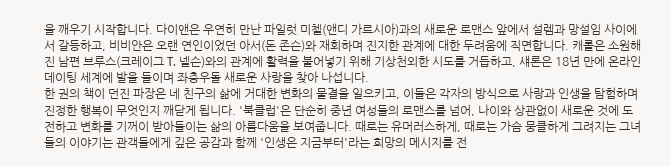을 깨우기 시작합니다. 다이앤은 우연히 만난 파일럿 미첼(앤디 가르시아)과의 새로운 로맨스 앞에서 설렘과 망설임 사이에서 갈등하고, 비비안은 오랜 연인이었던 아서(돈 존슨)와 재회하며 진지한 관계에 대한 두려움에 직면합니다. 캐롤은 소원해진 남편 브루스(크레이그 T. 넬슨)와의 관계에 활력을 불어넣기 위해 기상천외한 시도를 거듭하고, 섀론은 18년 만에 온라인 데이팅 세계에 발을 들이며 좌충우돌 새로운 사랑을 찾아 나섭니다.
한 권의 책이 던진 파장은 네 친구의 삶에 거대한 변화의 물결을 일으키고, 이들은 각자의 방식으로 사랑과 인생을 탐험하며 진정한 행복이 무엇인지 깨닫게 됩니다. '북클럽'은 단순히 중년 여성들의 로맨스를 넘어, 나이와 상관없이 새로운 것에 도전하고 변화를 기꺼이 받아들이는 삶의 아름다움을 보여줍니다. 때로는 유머러스하게, 때로는 가슴 뭉클하게 그려지는 그녀들의 이야기는 관객들에게 깊은 공감과 함께 '인생은 지금부터'라는 희망의 메시지를 전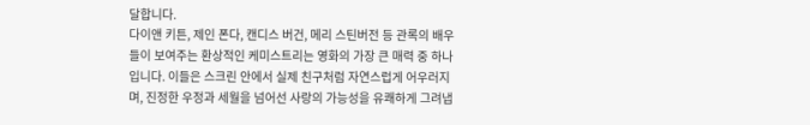달합니다.
다이앤 키튼, 제인 폰다, 캔디스 버건, 메리 스틴버전 등 관록의 배우들이 보여주는 환상적인 케미스트리는 영화의 가장 큰 매력 중 하나입니다. 이들은 스크린 안에서 실제 친구처럼 자연스럽게 어우러지며, 진정한 우정과 세월을 넘어선 사랑의 가능성을 유쾌하게 그려냅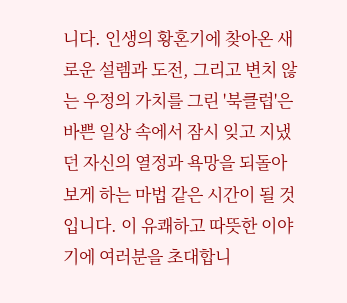니다. 인생의 황혼기에 찾아온 새로운 설렘과 도전, 그리고 변치 않는 우정의 가치를 그린 '북클럽'은 바쁜 일상 속에서 잠시 잊고 지냈던 자신의 열정과 욕망을 되돌아보게 하는 마법 같은 시간이 될 것입니다. 이 유쾌하고 따뜻한 이야기에 여러분을 초대합니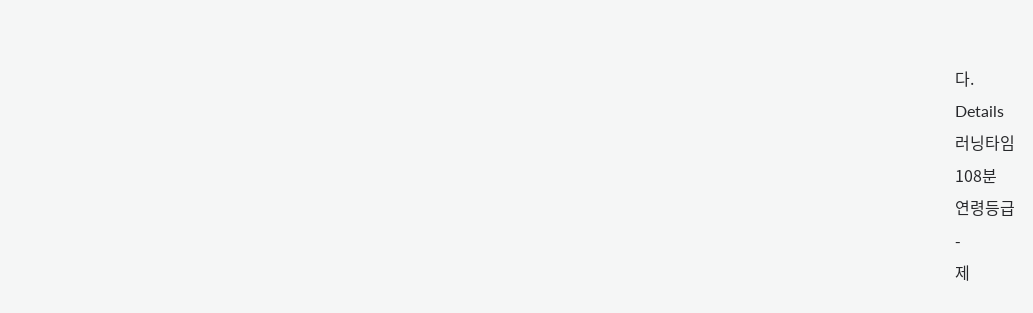다.
Details
러닝타임
108분
연령등급
-
제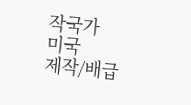작국가
미국
제작/배급